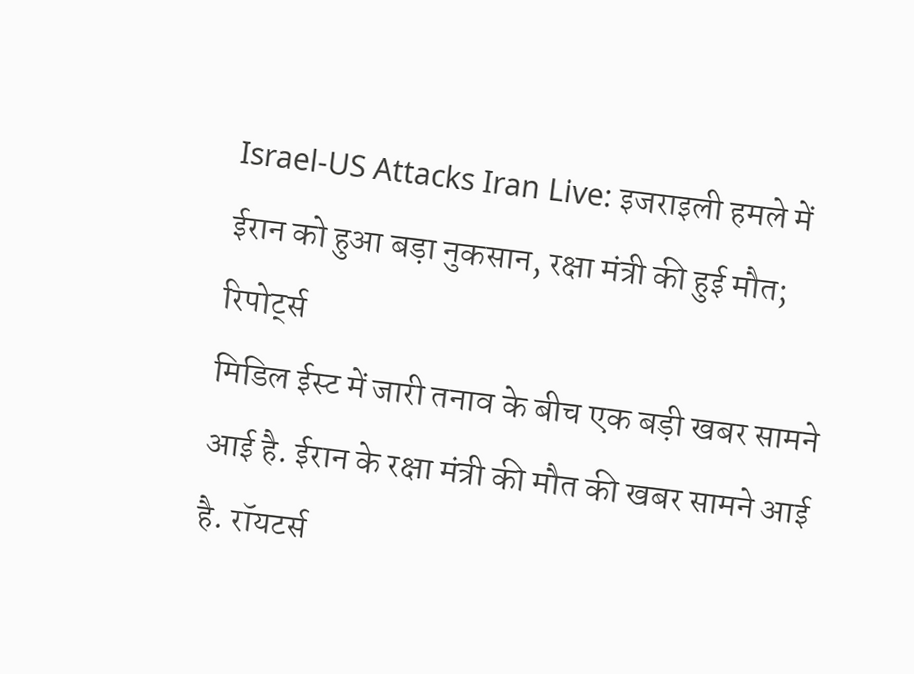Israel-US Attacks Iran Live: इजराइली हमले में ईरान को हुआ बड़ा नुकसान, रक्षा मंत्री की हुई मौत; रिपोर्ट्स
मिडिल ईस्ट में जारी तनाव के बीच एक बड़ी खबर सामने आई है. ईरान के रक्षा मंत्री की मौत की खबर सामने आई है. रॉयटर्स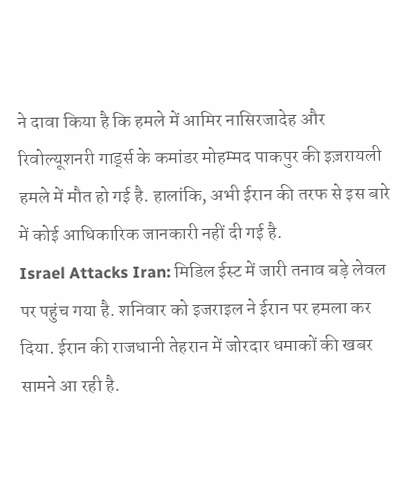ने दावा किया है कि हमले में आमिर नासिरजादेह और रिवोल्यूशनरी गार्ड्स के कमांडर मोहम्मद पाकपुर की इज़रायली हमले में मौत हो गई है. हालांकि, अभी ईरान की तरफ से इस बारे में कोई आधिकारिक जानकारी नहीं दी गई है.
Israel Attacks Iran: मिडिल ईस्ट में जारी तनाव बड़े लेवल पर पहुंच गया है. शनिवार को इजराइल ने ईरान पर हमला कर दिया. ईरान की राजधानी तेहरान में जोरदार धमाकों की खबर सामने आ रही है.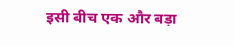इसी बीच एक और बड़ा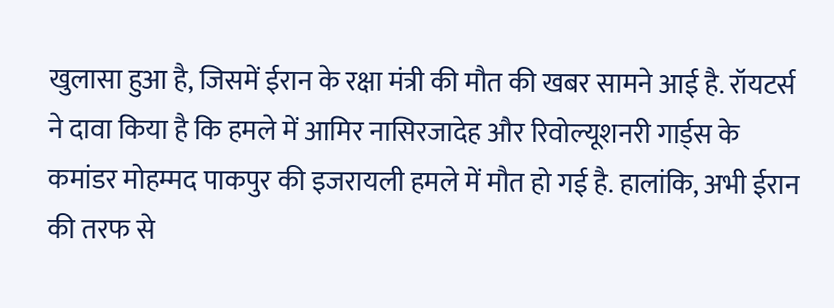खुलासा हुआ है, जिसमें ईरान के रक्षा मंत्री की मौत की खबर सामने आई है. रॉयटर्स ने दावा किया है कि हमले में आमिर नासिरजादेह और रिवोल्यूशनरी गार्ड्स के कमांडर मोहम्मद पाकपुर की इजरायली हमले में मौत हो गई है. हालांकि, अभी ईरान की तरफ से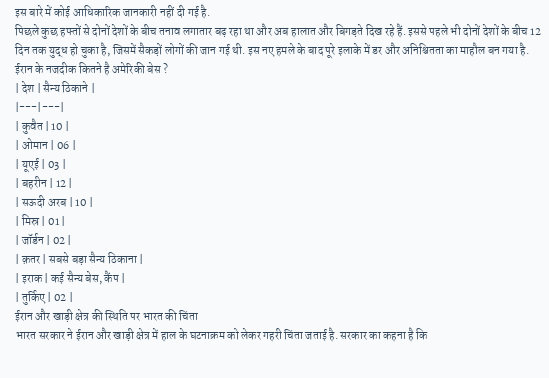इस बारे में कोई आधिकारिक जानकारी नहीं दी गई है.
पिछले कुछ हफ्तों से दोनों देशों के बीच तनाव लगातार बढ़ रहा था और अब हालात और बिगड़ते दिख रहे हैं. इससे पहले भी दोनों देशों के बीच 12 दिन तक युद्ध हो चुका है, जिसमें सैकड़ों लोगों की जान गई थी. इस नए हमले के बाद पूरे इलाके में डर और अनिश्चितता का माहौल बन गया है.
ईरान के नजदीक कितने है अमेरिकी बेस ?
| देश | सैन्य ठिकाने |
|---|---|
| कुवैत | 10 |
| ओमान | 06 |
| यूएई | 03 |
| बहरीन | 12 |
| सऊदी अरब | 10 |
| मिस्र | 01 |
| जॉर्डन | 02 |
| क़तर | सबसे बड़ा सैन्य ठिकाना |
| इराक | कई सैन्य बेस, कैंप |
| तुर्किए | 02 |
ईरान और खाड़ी क्षेत्र की स्थिति पर भारत की चिंता
भारत सरकार ने ईरान और खाड़ी क्षेत्र में हाल के घटनाक्रम को लेकर गहरी चिंता जताई है. सरकार का कहना है कि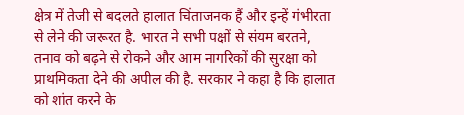क्षेत्र में तेजी से बदलते हालात चिंताजनक हैं और इन्हें गंभीरता से लेने की जरूरत है. भारत ने सभी पक्षों से संयम बरतने, तनाव को बढ़ने से रोकने और आम नागरिकों की सुरक्षा को प्राथमिकता देने की अपील की है. सरकार ने कहा है कि हालात को शांत करने के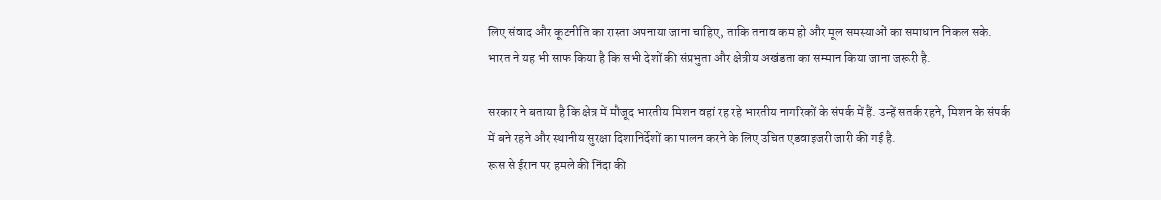लिए संवाद और कूटनीति का रास्ता अपनाया जाना चाहिए, ताकि तनाव कम हो और मूल समस्याओं का समाधान निकल सके. भारत ने यह भी साफ किया है कि सभी देशों की संप्रभुता और क्षेत्रीय अखंडता का सम्मान किया जाना जरूरी है.

सरकार ने बताया है कि क्षेत्र में मौजूद भारतीय मिशन वहां रह रहे भारतीय नागरिकों के संपर्क में हैं. उन्हें सतर्क रहने, मिशन के संपर्क में बने रहने और स्थानीय सुरक्षा दिशानिर्देशों का पालन करने के लिए उचित एडवाइजरी जारी की गई है.
रूस से ईरान पर हमले की निंदा की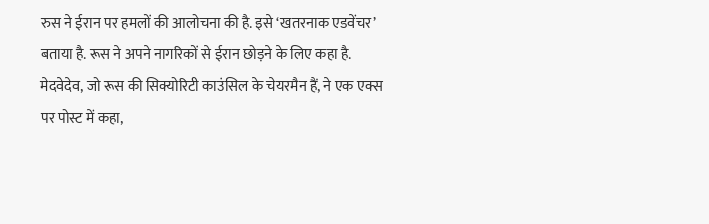रुस ने ईरान पर हमलों की आलोचना की है. इसे ‘खतरनाक एडवेंचर’ बताया है. रूस ने अपने नागरिकों से ईरान छोड़ने के लिए कहा है. मेदवेदेव, जो रूस की सिक्योरिटी काउंसिल के चेयरमैन हैं, ने एक एक्स पर पोस्ट में कहा,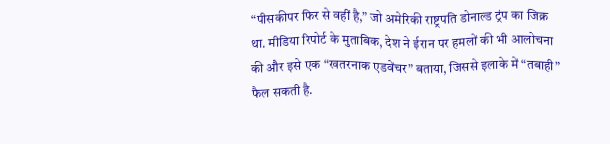“पीसकीपर फिर से वहीं है,” जो अमेरिकी राष्ट्रपति डोनाल्ड ट्रंप का जिक्र था. मीडिया रिपोर्ट के मुताबिक, देश ने ईरान पर हमलों की भी आलोचना की और इसे एक “खतरनाक एडवेंचर” बताया, जिससे इलाके में “तबाही” फैल सकती है.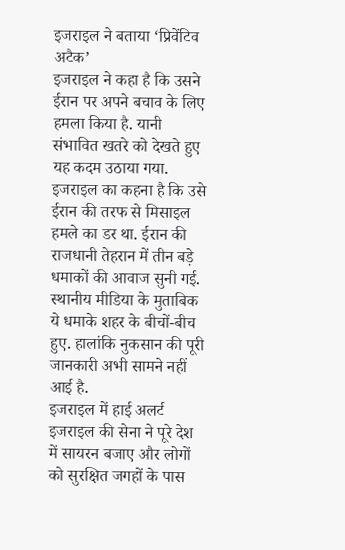इजराइल ने बताया ‘प्रिवेंटिव अटैक’
इजराइल ने कहा है कि उसने ईरान पर अपने बचाव के लिए हमला किया है. यानी संभावित खतरे को देखते हुए यह कदम उठाया गया. इजराइल का कहना है कि उसे ईरान की तरफ से मिसाइल हमले का डर था. ईरान की राजधानी तेहरान में तीन बड़े धमाकों की आवाज सुनी गई. स्थानीय मीडिया के मुताबिक ये धमाके शहर के बीचों-बीच हुए. हालांकि नुकसान की पूरी जानकारी अभी सामने नहीं आई है.
इजराइल में हाई अलर्ट
इजराइल की सेना ने पूरे देश में सायरन बजाए और लोगों को सुरक्षित जगहों के पास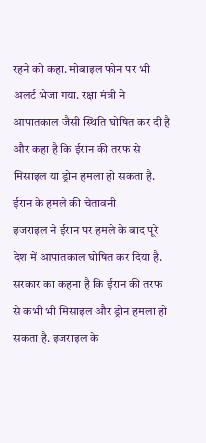रहने को कहा. मोबाइल फोन पर भी अलर्ट भेजा गया. रक्षा मंत्री ने आपातकाल जैसी स्थिति घोषित कर दी है और कहा है कि ईरान की तरफ से मिसाइल या ड्रोन हमला हो सकता है.
ईरान के हमले की चेतावनी
इजराइल ने ईरान पर हमले के बाद पूरे देश में आपातकाल घोषित कर दिया है. सरकार का कहना है कि ईरान की तरफ से कभी भी मिसाइल और ड्रोन हमला हो सकता है. इजराइल के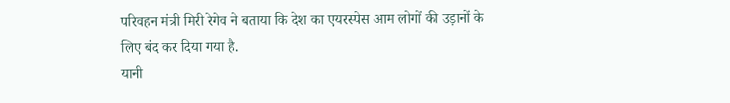परिवहन मंत्री मिरी रेगेव ने बताया कि देश का एयरस्पेस आम लोगों की उड़ानों के लिए बंद कर दिया गया है.
यानी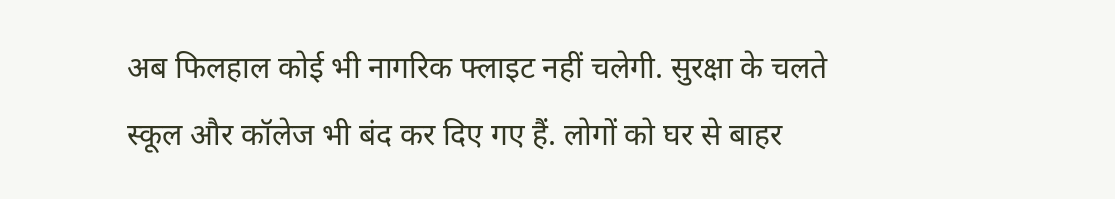अब फिलहाल कोई भी नागरिक फ्लाइट नहीं चलेगी. सुरक्षा के चलते स्कूल और कॉलेज भी बंद कर दिए गए हैं. लोगों को घर से बाहर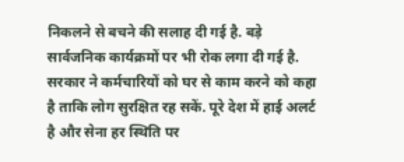निकलने से बचने की सलाह दी गई है. बड़े सार्वजनिक कार्यक्रमों पर भी रोक लगा दी गई है. सरकार ने कर्मचारियों को घर से काम करने को कहा है ताकि लोग सुरक्षित रह सकें. पूरे देश में हाई अलर्ट है और सेना हर स्थिति पर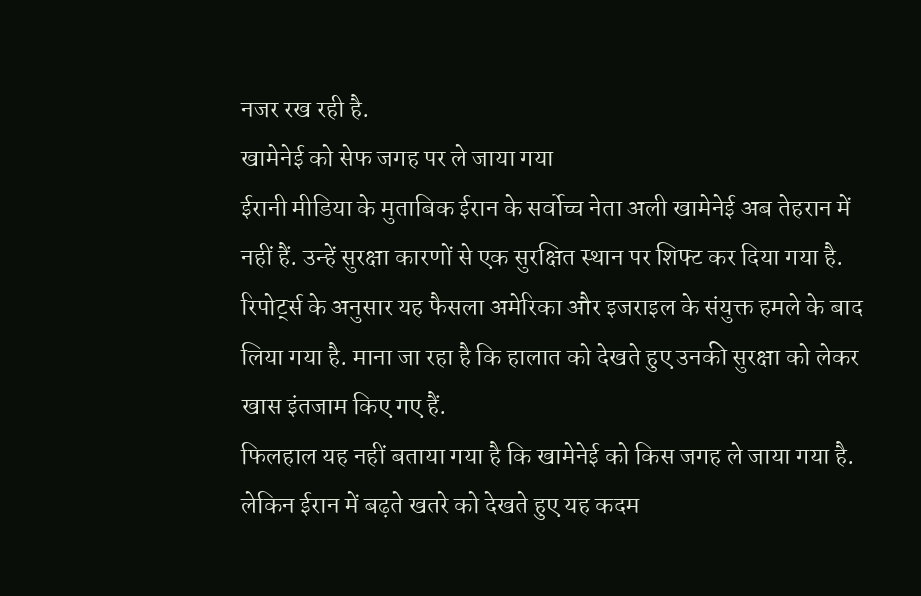नजर रख रही है.
खामेनेई को सेफ जगह पर ले जाया गया
ईरानी मीडिया के मुताबिक ईरान के सर्वोच्च नेता अली खामेनेई अब तेहरान में नहीं हैं. उन्हें सुरक्षा कारणों से एक सुरक्षित स्थान पर शिफ्ट कर दिया गया है. रिपोर्ट्स के अनुसार यह फैसला अमेरिका और इजराइल के संयुक्त हमले के बाद लिया गया है. माना जा रहा है कि हालात को देखते हुए उनकी सुरक्षा को लेकर खास इंतजाम किए गए हैं.
फिलहाल यह नहीं बताया गया है कि खामेनेई को किस जगह ले जाया गया है. लेकिन ईरान में बढ़ते खतरे को देखते हुए यह कदम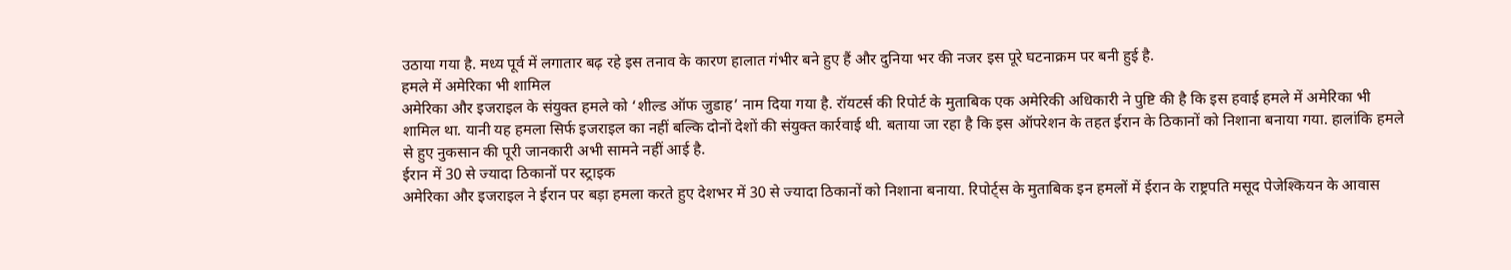उठाया गया है. मध्य पूर्व में लगातार बढ़ रहे इस तनाव के कारण हालात गंभीर बने हुए हैं और दुनिया भर की नजर इस पूरे घटनाक्रम पर बनी हुई है.
हमले में अमेरिका भी शामिल
अमेरिका और इजराइल के संयुक्त हमले को ‘शील्ड ऑफ जुडाह’ नाम दिया गया है. रॉयटर्स की रिपोर्ट के मुताबिक एक अमेरिकी अधिकारी ने पुष्टि की है कि इस हवाई हमले में अमेरिका भी शामिल था. यानी यह हमला सिर्फ इजराइल का नहीं बल्कि दोनों देशों की संयुक्त कार्रवाई थी. बताया जा रहा है कि इस ऑपरेशन के तहत ईरान के ठिकानों को निशाना बनाया गया. हालांकि हमले से हुए नुकसान की पूरी जानकारी अभी सामने नहीं आई है.
ईरान में 30 से ज्यादा ठिकानों पर स्ट्राइक
अमेरिका और इजराइल ने ईरान पर बड़ा हमला करते हुए देशभर में 30 से ज्यादा ठिकानों को निशाना बनाया. रिपोर्ट्स के मुताबिक इन हमलों में ईरान के राष्ट्रपति मसूद पेजेश्कियन के आवास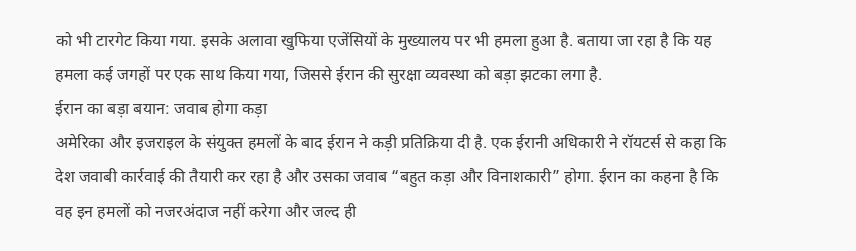को भी टारगेट किया गया. इसके अलावा खुफिया एजेंसियों के मुख्यालय पर भी हमला हुआ है. बताया जा रहा है कि यह हमला कई जगहों पर एक साथ किया गया, जिससे ईरान की सुरक्षा व्यवस्था को बड़ा झटका लगा है.
ईरान का बड़ा बयान: जवाब होगा कड़ा
अमेरिका और इजराइल के संयुक्त हमलों के बाद ईरान ने कड़ी प्रतिक्रिया दी है. एक ईरानी अधिकारी ने रॉयटर्स से कहा कि देश जवाबी कार्रवाई की तैयारी कर रहा है और उसका जवाब “बहुत कड़ा और विनाशकारी” होगा. ईरान का कहना है कि वह इन हमलों को नजरअंदाज नहीं करेगा और जल्द ही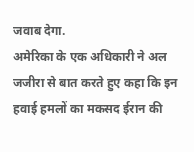जवाब देगा.
अमेरिका के एक अधिकारी ने अल जजीरा से बात करते हुए कहा कि इन हवाई हमलों का मकसद ईरान की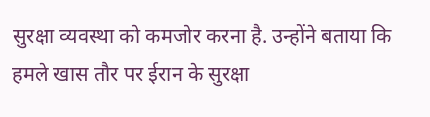सुरक्षा व्यवस्था को कमजोर करना है. उन्होंने बताया कि हमले खास तौर पर ईरान के सुरक्षा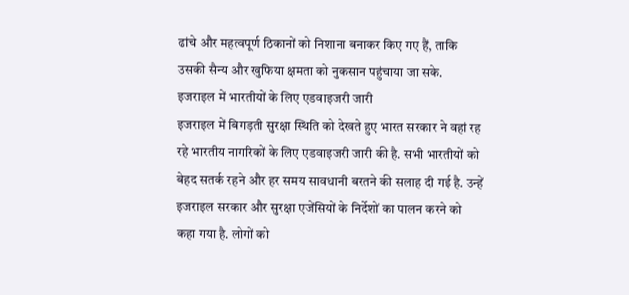ढांचे और महत्वपूर्ण ठिकानों को निशाना बनाकर किए गए हैं, ताकि उसकी सैन्य और खुफिया क्षमता को नुकसान पहुंचाया जा सके.
इजराइल में भारतीयों के लिए एडवाइजरी जारी
इजराइल में बिगड़ती सुरक्षा स्थिति को देखते हुए भारत सरकार ने वहां रह रहे भारतीय नागरिकों के लिए एडवाइजरी जारी की है. सभी भारतीयों को बेहद सतर्क रहने और हर समय सावधानी बरतने की सलाह दी गई है. उन्हें इजराइल सरकार और सुरक्षा एजेंसियों के निर्देशों का पालन करने को कहा गया है. लोगों को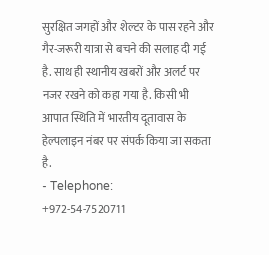सुरक्षित जगहों और शेल्टर के पास रहने और गैर-जरूरी यात्रा से बचने की सलाह दी गई है. साथ ही स्थानीय खबरों और अलर्ट पर नजर रखने को कहा गया है. किसी भी आपात स्थिति में भारतीय दूतावास के हेल्पलाइन नंबर पर संपर्क किया जा सकता है.
- Telephone: +972-54-7520711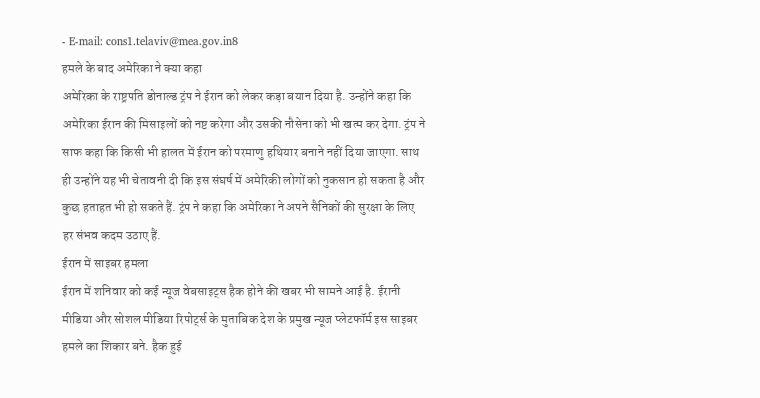- E-mail: cons1.telaviv@mea.gov.in8
हमले के बाद अमेरिका ने क्या कहा
अमेरिका के राष्ट्रपति डोनाल्ड ट्रंप ने ईरान को लेकर कड़ा बयान दिया है. उन्होंने कहा कि अमेरिका ईरान की मिसाइलों को नष्ट करेगा और उसकी नौसेना को भी खत्म कर देगा. ट्रंप ने साफ कहा कि किसी भी हालत में ईरान को परमाणु हथियार बनाने नहीं दिया जाएगा. साथ ही उन्होंने यह भी चेतावनी दी कि इस संघर्ष में अमेरिकी लोगों को नुकसान हो सकता है और कुछ हताहत भी हो सकते हैं. ट्रंप ने कहा कि अमेरिका ने अपने सैनिकों की सुरक्षा के लिए हर संभव कदम उठाए हैं.
ईरान में साइबर हमला
ईरान में शनिवार को कई न्यूज वेबसाइट्स हैक होने की खबर भी सामने आई है. ईरानी मीडिया और सोशल मीडिया रिपोर्ट्स के मुताबिक देश के प्रमुख न्यूज प्लेटफॉर्म इस साइबर हमले का शिकार बने. हैक हुई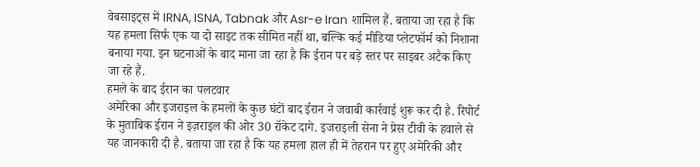वेबसाइट्स में IRNA, ISNA, Tabnak और Asr-e Iran शामिल हैं. बताया जा रहा है कि यह हमला सिर्फ एक या दो साइट तक सीमित नहीं था, बल्कि कई मीडिया प्लेटफॉर्म को निशाना बनाया गया. इन घटनाओं के बाद माना जा रहा है कि ईरान पर बड़े स्तर पर साइबर अटैक किए जा रहे हैं.
हमले के बाद ईरान का पलटवार
अमेरिका और इजराइल के हमलों के कुछ घंटों बाद ईरान ने जवाबी कार्रवाई शुरू कर दी है. रिपोर्ट के मुताबिक ईरान ने इज़राइल की ओर 30 रॉकेट दागे. इजराइली सेना ने प्रेस टीवी के हवाले से यह जानकारी दी है. बताया जा रहा है कि यह हमला हाल ही में तेहरान पर हुए अमेरिकी और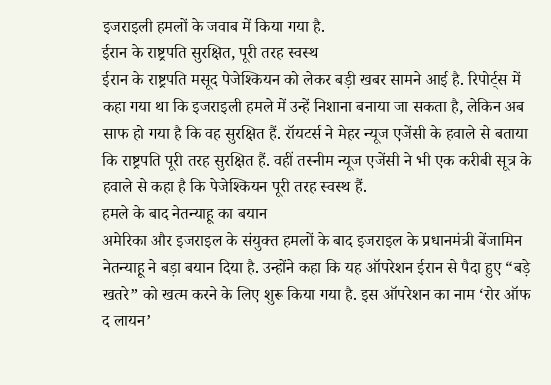इजराइली हमलों के जवाब में किया गया है.
ईरान के राष्ट्रपति सुरक्षित, पूरी तरह स्वस्थ
ईरान के राष्ट्रपति मसूद पेजेश्कियन को लेकर बड़ी खबर सामने आई है. रिपोर्ट्स में कहा गया था कि इजराइली हमले में उन्हें निशाना बनाया जा सकता है, लेकिन अब साफ हो गया है कि वह सुरक्षित हैं. रॉयटर्स ने मेहर न्यूज एजेंसी के हवाले से बताया कि राष्ट्रपति पूरी तरह सुरक्षित हैं. वहीं तस्नीम न्यूज एजेंसी ने भी एक करीबी सूत्र के हवाले से कहा है कि पेजेश्कियन पूरी तरह स्वस्थ हैं.
हमले के बाद नेतन्याहू का बयान
अमेरिका और इजराइल के संयुक्त हमलों के बाद इजराइल के प्रधानमंत्री बेंजामिन नेतन्याहू ने बड़ा बयान दिया है. उन्होंने कहा कि यह ऑपरेशन ईरान से पैदा हुए “बड़े खतरे” को खत्म करने के लिए शुरू किया गया है. इस ऑपरेशन का नाम ‘रोर ऑफ द लायन’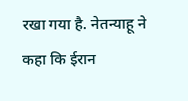रखा गया है. नेतन्याहू ने कहा कि ईरान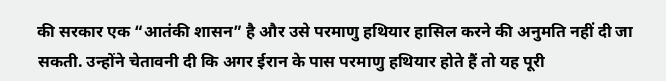की सरकार एक “आतंकी शासन” है और उसे परमाणु हथियार हासिल करने की अनुमति नहीं दी जा सकती. उन्होंने चेतावनी दी कि अगर ईरान के पास परमाणु हथियार होते हैं तो यह पूरी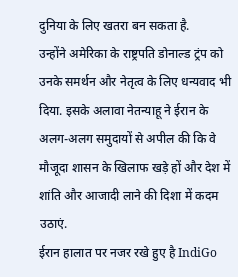दुनिया के लिए खतरा बन सकता है.
उन्होंने अमेरिका के राष्ट्रपति डोनाल्ड ट्रंप को उनके समर्थन और नेतृत्व के लिए धन्यवाद भी दिया. इसके अलावा नेतन्याहू ने ईरान के अलग-अलग समुदायों से अपील की कि वे मौजूदा शासन के खिलाफ खड़े हों और देश में शांति और आजादी लाने की दिशा में कदम उठाएं.
ईरान हालात पर नजर रखे हुए है IndiGo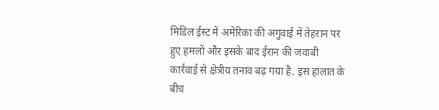मिडिल ईस्ट में अमेरिका की अगुवाई में तेहरान पर हुए हमलों और इसके बाद ईरान की जवाबी कार्रवाई से क्षेत्रीय तनाव बढ़ गया है. इस हालात के बीच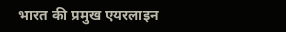भारत की प्रमुख एयरलाइन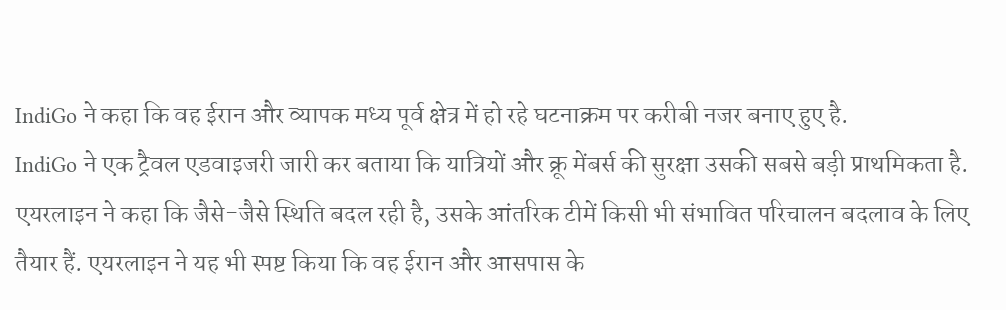IndiGo ने कहा कि वह ईरान और व्यापक मध्य पूर्व क्षेत्र में हो रहे घटनाक्रम पर करीबी नजर बनाए हुए है.
IndiGo ने एक ट्रैवल एडवाइजरी जारी कर बताया कि यात्रियों और क्रू मेंबर्स की सुरक्षा उसकी सबसे बड़ी प्राथमिकता है. एयरलाइन ने कहा कि जैसे-जैसे स्थिति बदल रही है, उसके आंतरिक टीमें किसी भी संभावित परिचालन बदलाव के लिए तैयार हैं. एयरलाइन ने यह भी स्पष्ट किया कि वह ईरान और आसपास के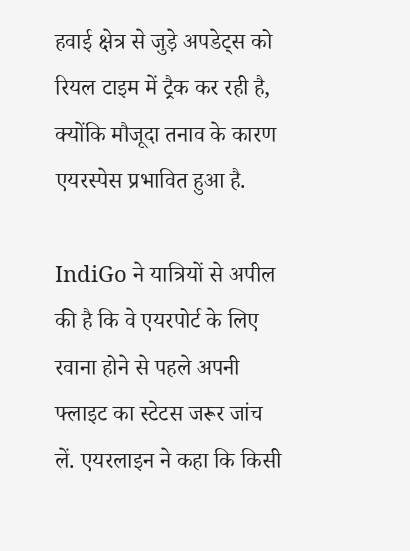हवाई क्षेत्र से जुड़े अपडेट्स को रियल टाइम में ट्रैक कर रही है, क्योंकि मौजूदा तनाव के कारण एयरस्पेस प्रभावित हुआ है.

IndiGo ने यात्रियों से अपील की है कि वे एयरपोर्ट के लिए रवाना होने से पहले अपनी फ्लाइट का स्टेटस जरूर जांच लें. एयरलाइन ने कहा कि किसी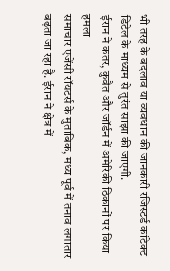भी तरह के बदलाव या व्यवधान की जानकारी रजिस्टर्ड कांटेक्ट डिटेल के माध्यम से तुरंत साझा की जाएगी.
ईरान ने कतर, कुवैत और जॉर्डन में अमेरिकी ठिकानों पर किया हमला
समाचार एजेंसी रॉयटर्स के मुताबिक, मध्य पूर्व में तनाव लगातार बढ़ता जा रहा है. ईरान ने क्षेत्र में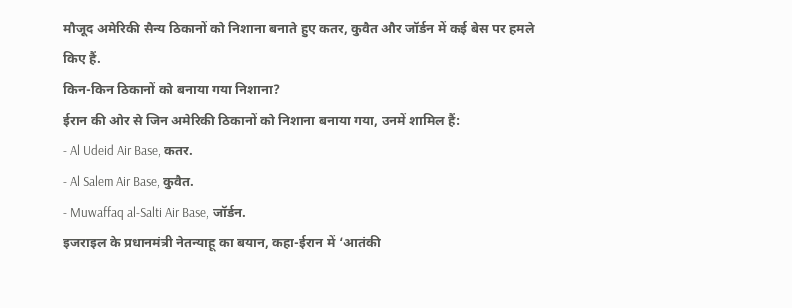मौजूद अमेरिकी सैन्य ठिकानों को निशाना बनाते हुए कतर, कुवैत और जॉर्डन में कई बेस पर हमले किए हैं.
किन-किन ठिकानों को बनाया गया निशाना?
ईरान की ओर से जिन अमेरिकी ठिकानों को निशाना बनाया गया, उनमें शामिल हैं:
- Al Udeid Air Base, कतर.
- Al Salem Air Base, कुवैत.
- Muwaffaq al-Salti Air Base, जॉर्डन.
इजराइल के प्रधानमंत्री नेतन्याहू का बयान, कहा-ईरान में ‘आतंकी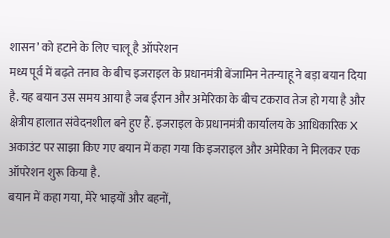शासन’ को हटाने के लिए चालू है ऑपरेशन
मध्य पूर्व में बढ़ते तनाव के बीच इजराइल के प्रधानमंत्री बेंजामिन नेतन्याहू ने बड़ा बयान दिया है. यह बयान उस समय आया है जब ईरान और अमेरिका के बीच टकराव तेज हो गया है और क्षेत्रीय हालात संवेदनशील बने हुए हैं. इजराइल के प्रधानमंत्री कार्यालय के आधिकारिक X अकाउंट पर साझा किए गए बयान में कहा गया कि इजराइल और अमेरिका ने मिलकर एक ऑपरेशन शुरू किया है.
बयान में कहा गया, मेरे भाइयों और बहनों,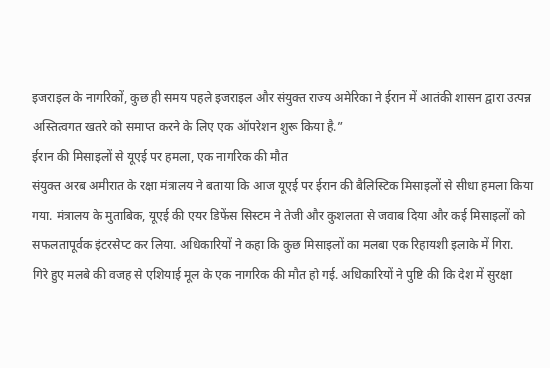इजराइल के नागरिकों, कुछ ही समय पहले इजराइल और संयुक्त राज्य अमेरिका ने ईरान में आतंकी शासन द्वारा उत्पन्न अस्तित्वगत खतरे को समाप्त करने के लिए एक ऑपरेशन शुरू किया है.”
ईरान की मिसाइलों से यूएई पर हमला, एक नागरिक की मौत
संयुक्त अरब अमीरात के रक्षा मंत्रालय ने बताया कि आज यूएई पर ईरान की बैलिस्टिक मिसाइलों से सीधा हमला किया गया. मंत्रालय के मुताबिक, यूएई की एयर डिफेंस सिस्टम ने तेजी और कुशलता से जवाब दिया और कई मिसाइलों को सफलतापूर्वक इंटरसेप्ट कर लिया. अधिकारियों ने कहा कि कुछ मिसाइलों का मलबा एक रिहायशी इलाके में गिरा.
गिरे हुए मलबे की वजह से एशियाई मूल के एक नागरिक की मौत हो गई. अधिकारियों ने पुष्टि की कि देश में सुरक्षा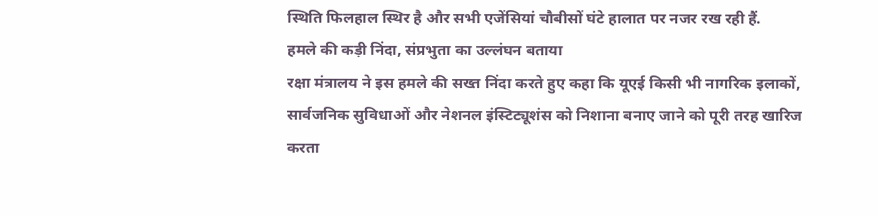स्थिति फिलहाल स्थिर है और सभी एजेंसियां चौबीसों घंटे हालात पर नजर रख रही हैं.
हमले की कड़ी निंदा, संप्रभुता का उल्लंघन बताया
रक्षा मंत्रालय ने इस हमले की सख्त निंदा करते हुए कहा कि यूएई किसी भी नागरिक इलाकों, सार्वजनिक सुविधाओं और नेशनल इंस्टिट्यूशंस को निशाना बनाए जाने को पूरी तरह खारिज करता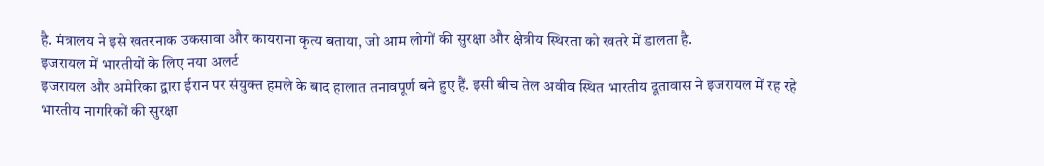है. मंत्रालय ने इसे खतरनाक उकसावा और कायराना कृत्य बताया, जो आम लोगों की सुरक्षा और क्षेत्रीय स्थिरता को खतरे में डालता है.
इजरायल में भारतीयों के लिए नया अलर्ट
इजरायल और अमेरिका द्वारा ईरान पर संयुक्त हमले के बाद हालात तनावपूर्ण बने हुए हैं. इसी बीच तेल अवीव स्थित भारतीय दूतावास ने इजरायल में रह रहे भारतीय नागरिकों की सुरक्षा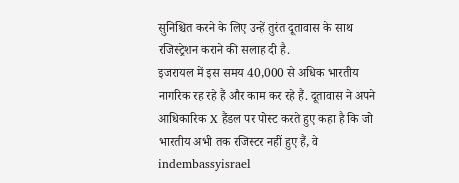सुनिश्चित करने के लिए उन्हें तुरंत दूतावास के साथ रजिस्ट्रेशन कराने की सलाह दी है.
इजरायल में इस समय 40,000 से अधिक भारतीय नागरिक रह रहे हैं और काम कर रहे हैं. दूतावास ने अपने आधिकारिक X हैंडल पर पोस्ट करते हुए कहा है कि जो भारतीय अभी तक रजिस्टर नहीं हुए हैं, वे indembassyisrael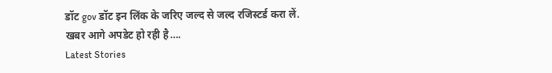डॉट gov डॉट इन लिंक के जरिए जल्द से जल्द रजिस्टर्ड करा लें.
खबर आगे अपडेट हो रही है….
Latest Stories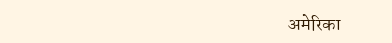अमेरिका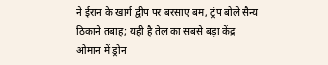ने ईरान के खार्ग द्वीप पर बरसाए बम, ट्रंप बोले सैन्य ठिकाने तबाह; यही है तेल का सबसे बड़ा केंद्र
ओमान में ड्रोन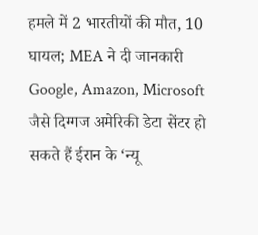हमले में 2 भारतीयों की मौत, 10 घायल; MEA ने दी जानकारी
Google, Amazon, Microsoft जैसे दिग्गज अमेरिकी डेटा सेंटर हो सकते हैं ईरान के ‘न्यू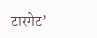टारगेट’